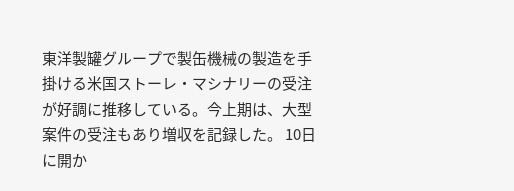東洋製罐グループで製缶機械の製造を手掛ける米国ストーレ・マシナリーの受注が好調に推移している。今上期は、大型案件の受注もあり増収を記録した。 10日に開か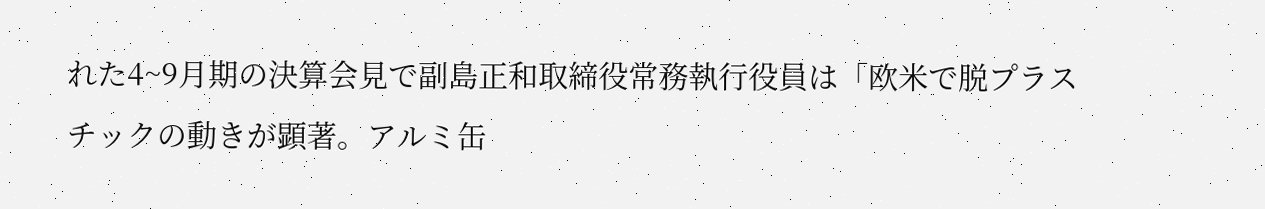れた4~9月期の決算会見で副島正和取締役常務執行役員は「欧米で脱プラスチックの動きが顕著。アルミ缶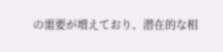の需要が増えており、潜在的な相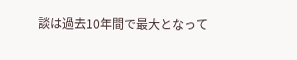談は過去10年間で最大となって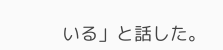いる」と話した。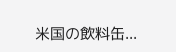米国の飲料缶...